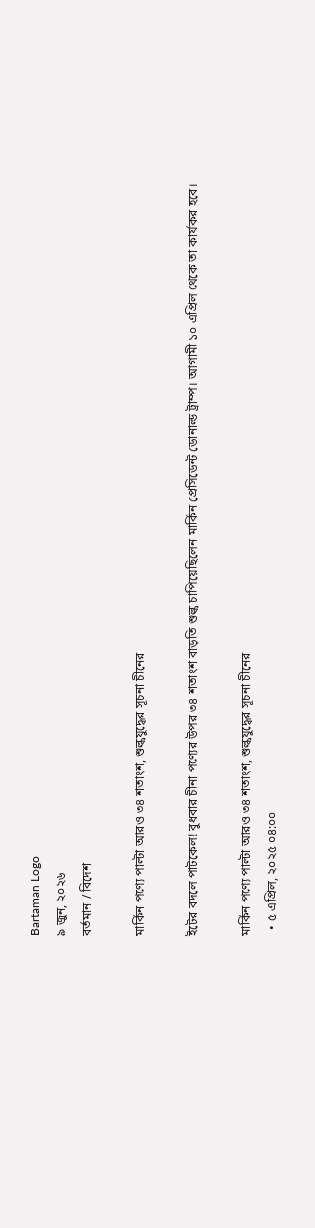Bartaman Logo
৯ জুন, ২০২৬
বর্তমান / বিদেশ

মার্কিন পণ্যে পাল্টা আরও ৩৪ শতাংশ, শুল্কযুদ্ধের সূচনা চীনের

ইটের বদলে পাটকেল! বুধবার চীনা পণ্যের উপর ৩৪ শতাংশ বাড়তি শুল্ক চাপিয়েছিলেন মার্কিন প্রেসিডেন্ট ডোনাল্ড ট্রাম্প। আগামী ১০ এপ্রিল থেকে তা কার্যকর হবে।

মার্কিন পণ্যে পাল্টা আরও ৩৪ শতাংশ, শুল্কযুদ্ধের সূচনা চীনের
  • ৫ এপ্রিল, ২০২৫ ০৪:০০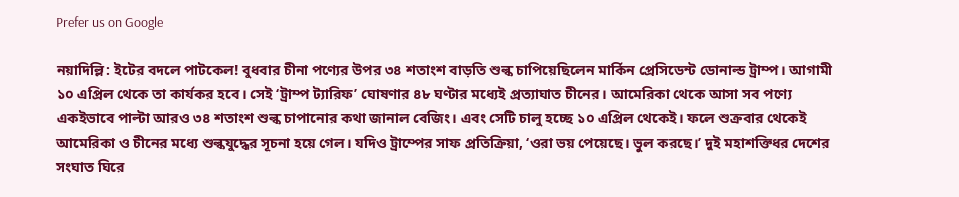Prefer us on Google

নয়াদিল্লি: ইটের বদলে পাটকেল! বুধবার চীনা পণ্যের উপর ৩৪ শতাংশ বাড়তি শুল্ক চাপিয়েছিলেন মার্কিন প্রেসিডেন্ট ডোনাল্ড ট্রাম্প। আগামী ১০ এপ্রিল থেকে তা কার্যকর হবে। সেই ‘ট্রাম্প ট্যারিফ’ ঘোষণার ৪৮ ঘণ্টার মধ্যেই প্রত্যাঘাত চীনের। আমেরিকা থেকে আসা সব পণ্যে একইভাবে পাল্টা আরও ৩৪ শতাংশ শুল্ক চাপানোর কথা জানাল বেজিং। এবং সেটি চালু হচ্ছে ১০ এপ্রিল থেকেই। ফলে শুক্রবার থেকেই আমেরিকা ও চীনের মধ্যে শুল্কযুদ্ধের সূচনা হয়ে গেল। যদিও ট্রাম্পের সাফ প্রতিক্রিয়া, ‘ওরা ভয় পেয়েছে। ভুল করছে।’ দুই মহাশক্তিধর দেশের সংঘাত ঘিরে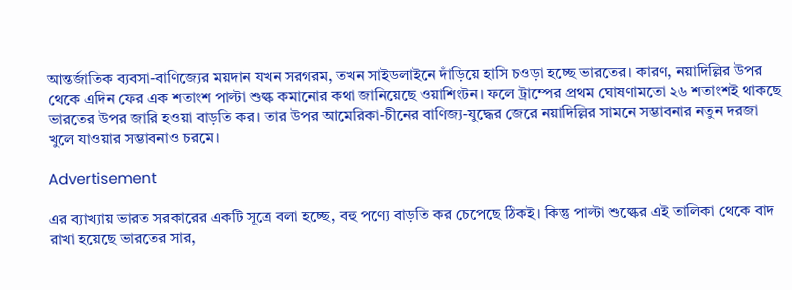আন্তর্জাতিক ব্যবসা-বাণিজ্যের ময়দান যখন সরগরম, তখন সাইডলাইনে দাঁড়িয়ে হাসি চওড়া হচ্ছে ভারতের। কারণ, নয়াদিল্লির উপর থেকে এদিন ফের এক শতাংশ পাল্টা শুল্ক কমানোর কথা জানিয়েছে ওয়াশিংটন। ফলে ট্রাম্পের প্রথম ঘোষণামতো ২৬ শতাংশই থাকছে ভারতের উপর জারি হওয়া বাড়তি কর। তার উপর আমেরিকা-চীনের বাণিজ্য-যুদ্ধের জেরে নয়াদিল্লির সামনে সম্ভাবনার নতুন দরজা খুলে যাওয়ার সম্ভাবনাও চরমে।

Advertisement

এর ব্যাখ্যায় ভারত সরকারের একটি সূত্রে বলা হচ্ছে, বহু পণ্যে বাড়তি কর চেপেছে ঠিকই। কিন্তু পাল্টা শুল্কের এই তালিকা থেকে বাদ রাখা হয়েছে ভারতের সার,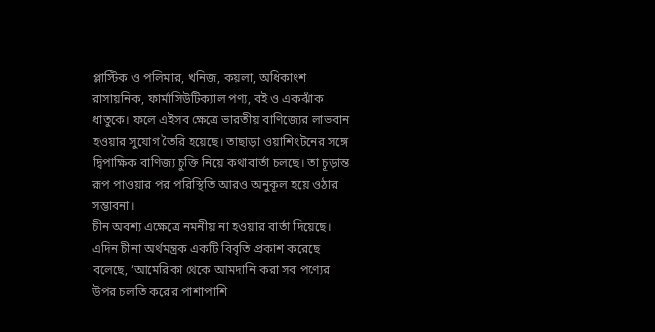প্লাস্টিক ও পলিমার, খনিজ, কয়লা, অধিকাংশ রাসায়নিক, ফার্মাসিউটিক্যাল পণ্য, বই ও একঝাঁক ধাতুকে। ফলে এইসব ক্ষেত্রে ভারতীয় বাণিজ্যের লাভবান হওয়ার সুযোগ তৈরি হয়েছে। তাছাড়া ওয়াশিংটনের সঙ্গে দ্বিপাক্ষিক বাণিজ্য চুক্তি নিয়ে কথাবার্তা চলছে। তা চূড়ান্ত রূপ পাওয়ার পর পরিস্থিতি আরও অনুকূল হয়ে ওঠার সম্ভাবনা।
চীন অবশ্য এক্ষেত্রে নমনীয় না হওয়ার বার্তা দিয়েছে। এদিন চীনা অর্থমন্ত্রক একটি বিবৃতি প্রকাশ করেছে বলেছে, ‘আমেরিকা থেকে আমদানি করা সব পণ্যের উপর চলতি করের পাশাপাশি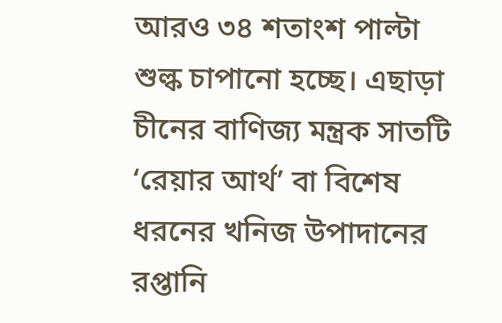আরও ৩৪ শতাংশ পাল্টা শুল্ক চাপানো হচ্ছে। এছাড়া চীনের বাণিজ্য মন্ত্রক সাতটি ‘রেয়ার আর্থ’ বা বিশেষ ধরনের খনিজ উপাদানের রপ্তানি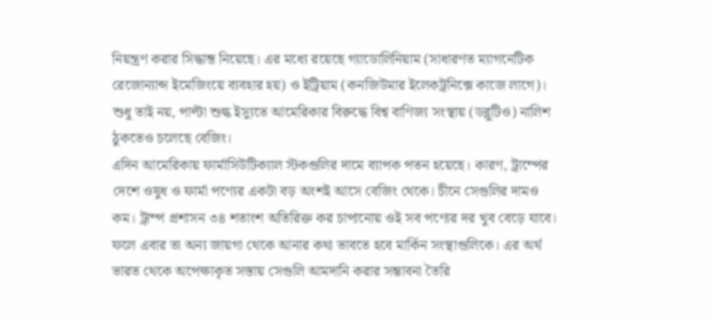নিয়ন্ত্রণ করার সিদ্ধান্ত নিয়েছে। এর মধ্যে রয়েছে গ্যাডোলিনিয়াম (সাধারণত ম্যাগনেটিক রেজোন্যান্স ইমেজিংয়ে ব্যবহার হয়) ও ইট্রিয়াম (কনজিউমার ইলেকট্রনিক্সে কাজে লাগে)। শুধু তাই নয়, পাল্টা শুল্ক ইস্যুতে আমেরিকার বিরুদ্ধে বিশ্ব বাণিজ্য সংস্থায় (ডব্লুটিও) নালিশ ঠুকতেও চলেছে বেজিং।
এদিন আমেরিকায় ফার্মাসিউটিক্যাল স্টকগুলির দামে ব্যাপক পতন হয়েছে। কারণ, ট্রাম্পের দেশে ওষুধ ও ফার্মা পণ্যের একটা বড় অংশই আসে বেজিং থেকে। চীনে সেগুলির দামও কম। ট্রাম্প প্রশাসন ৩৪ শতাংশ অতিরিক্ত কর চাপানোয় ওই সব পণ্যের দর খুব বেড়ে যাবে। ফলে এবার তা অন্য জায়গা থেকে আনার কথা ভাবতে হবে মার্কিন সংস্থাগুলিকে। এর অর্থ ভারত থেকে অপেক্ষাকৃত সস্তায় সেগুলি আমদানি করার সম্ভাবনা তৈরি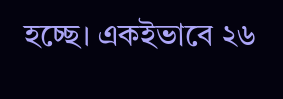হচ্ছে। একইভাবে ২৬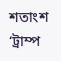শতাংশ ‘ট্রাম্প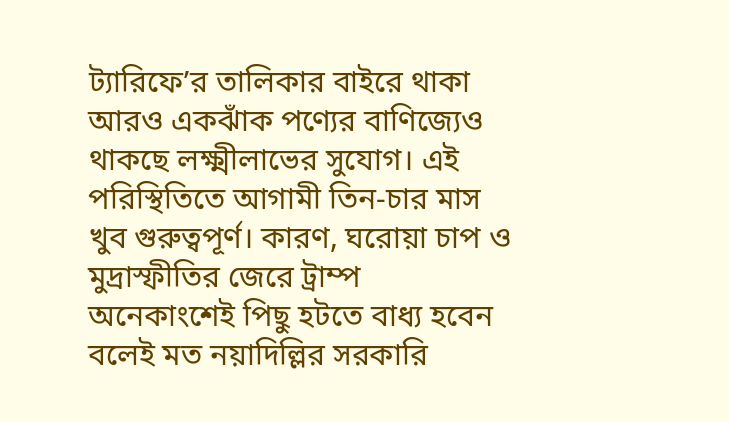ট্যারিফে’র তালিকার বাইরে থাকা আরও একঝাঁক পণ্যের বাণিজ্যেও থাকছে লক্ষ্মীলাভের সুযোগ। এই পরিস্থিতিতে আগামী তিন-চার মাস খুব গুরুত্বপূর্ণ। কারণ, ঘরোয়া চাপ ও মুদ্রাস্ফীতির জেরে ট্রাম্প অনেকাংশেই পিছু হটতে বাধ্য হবেন বলেই মত নয়াদিল্লির সরকারি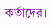কর্তাদের।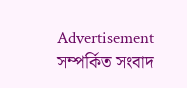Advertisement
সম্পর্কিত সংবাদ